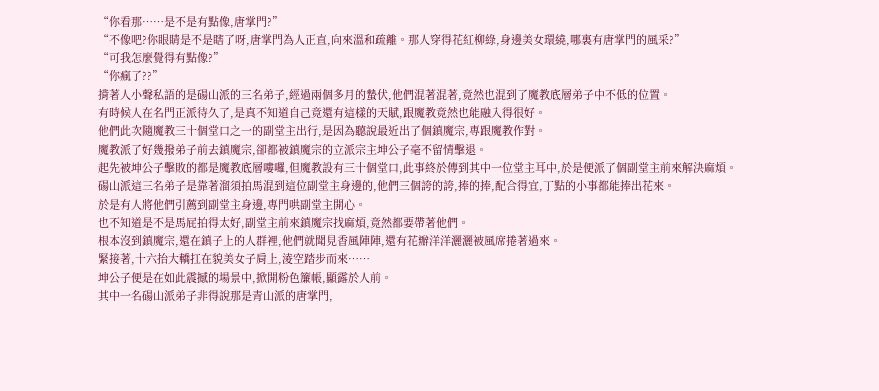“你看那……是不是有點像,唐掌門?”
“不像吧?你眼睛是不是瞎了呀,唐掌門為人正直,向來溫和疏離。那人穿得花紅柳綠,身邊美女環繞,哪裏有唐掌門的風采?”
“可我怎麼覺得有點像?”
“你瘋了??”
揹著人小聲私語的是碭山派的三名弟子,經過兩個多月的蟄伏,他們混著混著,竟然也混到了魔教底層弟子中不低的位置。
有時候人在名門正派待久了,是真不知道自己竟還有這樣的天賦,跟魔教竟然也能融入得很好。
他們此次隨魔教三十個堂口之一的副堂主出行,是因為聽說最近出了個鎮魔宗,專跟魔教作對。
魔教派了好幾撥弟子前去鎮魔宗,卻都被鎮魔宗的立派宗主坤公子毫不留情擊退。
起先被坤公子擊敗的都是魔教底層嘍囉,但魔教設有三十個堂口,此事終於傳到其中一位堂主耳中,於是便派了個副堂主前來解決麻煩。
碭山派這三名弟子是靠著溜須拍馬混到這位副堂主身邊的,他們三個誇的誇,捧的捧,配合得宜,丁點的小事都能捧出花來。
於是有人將他們引薦到副堂主身邊,專門哄副堂主開心。
也不知道是不是馬屁拍得太好,副堂主前來鎮魔宗找麻煩,竟然都要帶著他們。
根本沒到鎮魔宗,還在鎮子上的人群裡,他們就聞見香風陣陣,還有花瓣洋洋灑灑被風席捲著過來。
緊接著,十六抬大轎扛在貌美女子肩上,淩空踏步而來……
坤公子便是在如此震撼的場景中,掀開粉色簾帳,顯露於人前。
其中一名碭山派弟子非得說那是青山派的唐掌門,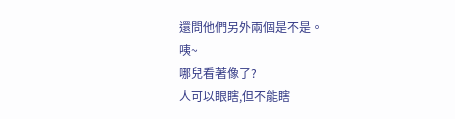還問他們另外兩個是不是。
咦~
哪兒看著像了?
人可以眼瞎,但不能瞎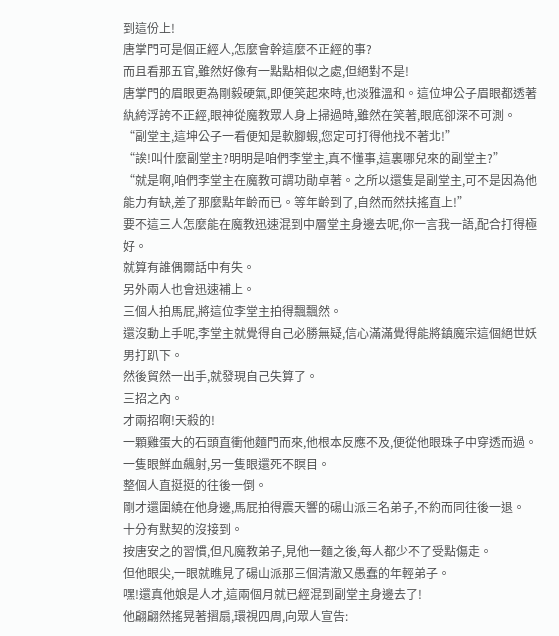到這份上!
唐掌門可是個正經人,怎麼會幹這麼不正經的事?
而且看那五官,雖然好像有一點點相似之處,但絕對不是!
唐掌門的眉眼更為剛毅硬氣,即便笑起來時,也淡雅溫和。這位坤公子眉眼都透著紈絝浮誇不正經,眼神從魔教眾人身上掃過時,雖然在笑著,眼底卻深不可測。
“副堂主,這坤公子一看便知是軟腳蝦,您定可打得他找不著北!”
“誒!叫什麼副堂主?明明是咱們李堂主,真不懂事,這裏哪兒來的副堂主?”
“就是啊,咱們李堂主在魔教可謂功勛卓著。之所以還隻是副堂主,可不是因為他能力有缺,差了那麼點年齡而已。等年齡到了,自然而然扶搖直上!”
要不這三人怎麼能在魔教迅速混到中層堂主身邊去呢,你一言我一語,配合打得極好。
就算有誰偶爾話中有失。
另外兩人也會迅速補上。
三個人拍馬屁,將這位李堂主拍得飄飄然。
還沒動上手呢,李堂主就覺得自己必勝無疑,信心滿滿覺得能將鎮魔宗這個絕世妖男打趴下。
然後貿然一出手,就發現自己失算了。
三招之內。
才兩招啊!天殺的!
一顆雞蛋大的石頭直衝他麵門而來,他根本反應不及,便從他眼珠子中穿透而過。
一隻眼鮮血飆射,另一隻眼還死不瞑目。
整個人直挺挺的往後一倒。
剛才還圍繞在他身邊,馬屁拍得震天響的碭山派三名弟子,不約而同往後一退。
十分有默契的沒接到。
按唐安之的習慣,但凡魔教弟子,見他一麵之後,每人都少不了受點傷走。
但他眼尖,一眼就瞧見了碭山派那三個清澈又愚蠢的年輕弟子。
嘿!還真他娘是人才,這兩個月就已經混到副堂主身邊去了!
他翩翩然搖晃著摺扇,環視四周,向眾人宣告: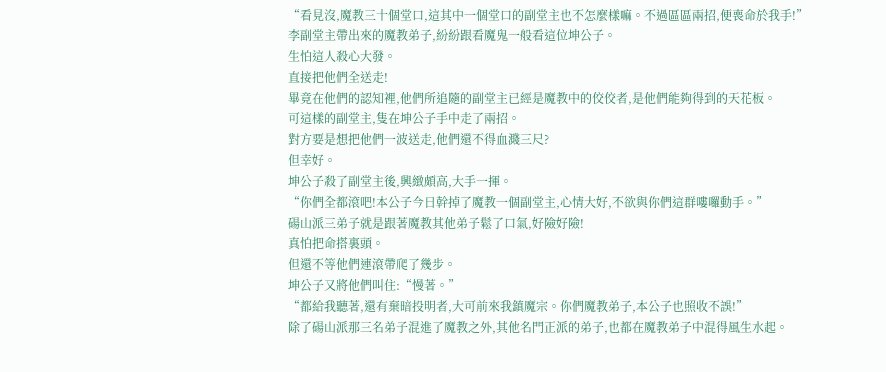“看見沒,魔教三十個堂口,這其中一個堂口的副堂主也不怎麼樣嘛。不過區區兩招,便喪命於我手!”
李副堂主帶出來的魔教弟子,紛紛跟看魔鬼一般看這位坤公子。
生怕這人殺心大發。
直接把他們全送走!
畢竟在他們的認知裡,他們所追隨的副堂主已經是魔教中的佼佼者,是他們能夠得到的天花板。
可這樣的副堂主,隻在坤公子手中走了兩招。
對方要是想把他們一波送走,他們還不得血濺三尺?
但幸好。
坤公子殺了副堂主後,興緻頗高,大手一揮。
“你們全都滾吧!本公子今日幹掉了魔教一個副堂主,心情大好,不欲與你們這群嘍囉動手。”
碭山派三弟子就是跟著魔教其他弟子鬆了口氣,好險好險!
真怕把命搭裏頭。
但還不等他們連滾帶爬了幾步。
坤公子又將他們叫住:“慢著。”
“都給我聽著,還有棄暗投明者,大可前來我鎮魔宗。你們魔教弟子,本公子也照收不誤!”
除了碭山派那三名弟子混進了魔教之外,其他名門正派的弟子,也都在魔教弟子中混得風生水起。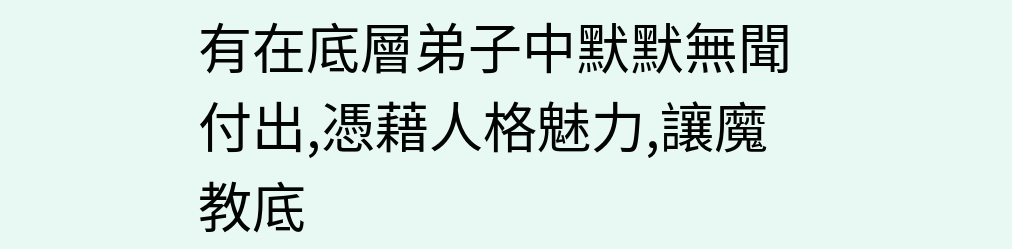有在底層弟子中默默無聞付出,憑藉人格魅力,讓魔教底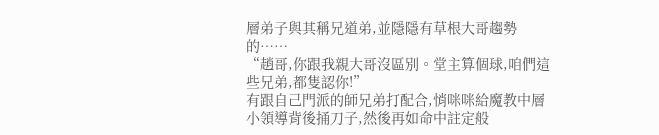層弟子與其稱兄道弟,並隱隱有草根大哥趨勢的……
“趙哥,你跟我親大哥沒區別。堂主算個球,咱們這些兄弟,都隻認你!”
有跟自己門派的師兄弟打配合,悄咪咪給魔教中層小領導背後捅刀子,然後再如命中註定般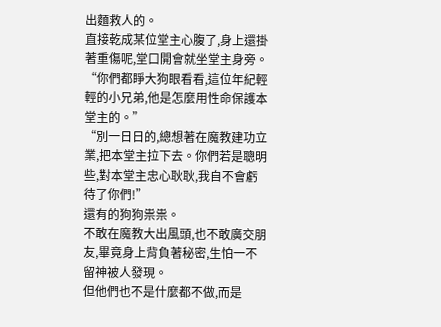出麵救人的。
直接乾成某位堂主心腹了,身上還掛著重傷呢,堂口開會就坐堂主身旁。
“你們都睜大狗眼看看,這位年紀輕輕的小兄弟,他是怎麼用性命保護本堂主的。”
“別一日日的,總想著在魔教建功立業,把本堂主拉下去。你們若是聰明些,對本堂主忠心耿耿,我自不會虧待了你們!”
還有的狗狗祟祟。
不敢在魔教大出風頭,也不敢廣交朋友,畢竟身上背負著秘密,生怕一不留神被人發現。
但他們也不是什麼都不做,而是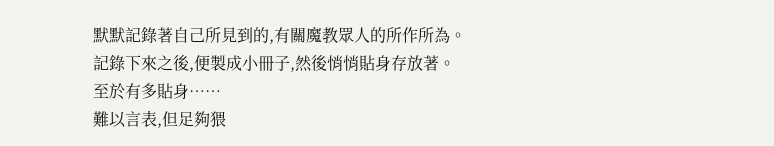默默記錄著自己所見到的,有關魔教眾人的所作所為。
記錄下來之後,便製成小冊子,然後悄悄貼身存放著。
至於有多貼身……
難以言表,但足夠猥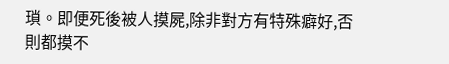瑣。即便死後被人摸屍,除非對方有特殊癖好,否則都摸不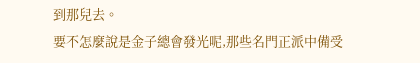到那兒去。
要不怎麼說是金子總會發光呢,那些名門正派中備受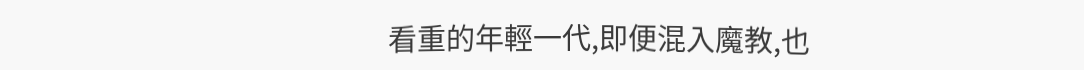看重的年輕一代,即便混入魔教,也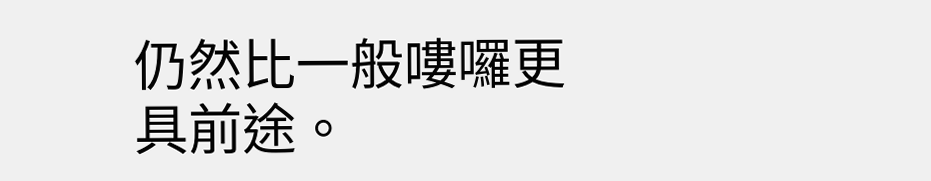仍然比一般嘍囉更具前途。